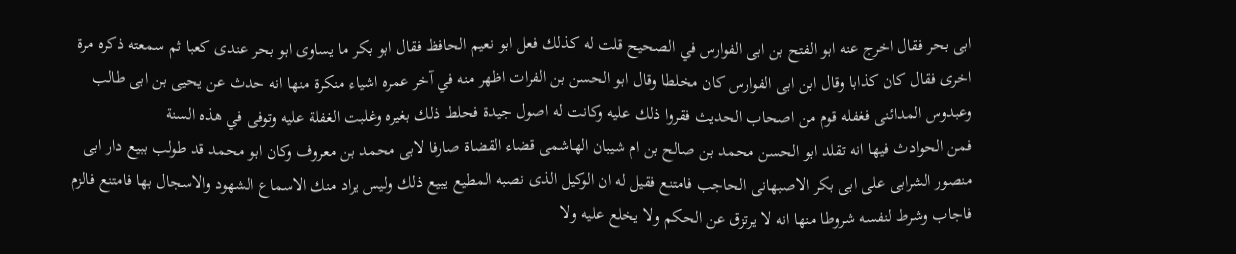ابى بحر فقال اخرج عنه ابو الفتح بن ابى الفوارس في الصحيح قلت له كذلك فعل ابو نعيم الحافظ فقال ابو بكر ما يساوى ابو بحر عندى كعبا ثم سمعته ذكره مرة اخرى فقال كان كذابا وقال ابن ابى الفوارس كان مخلطا وقال ابو الحسن بن الفرات اظهر منه في آخر عمره اشياء منكرة منها انه حدث عن يحيى بن ابى طالب وعبدوس المدائنى فغفله قوم من اصحاب الحديث فقروا ذلك عليه وكانت له اصول جيدة فحلط ذلك بغيره وغلبت الغفلة عليه وتوفى في هذه السنة
فمن الحوادث فيها انه تقلد ابو الحسن محمد بن صالح بن ام شيبان الهاشمى قضاء القضاة صارفا لابى محمد بن معروف وكان ابو محمد قد طولب ببيع دار ابى منصور الشرابى على ابى بكر الاصبهانى الحاجب فامتنع فقيل له ان الوكيل الذى نصبه المطيع يبيع ذلك وليس يراد منك الاسماع الشهود والاسجال بها فامتنع فالزم فاجاب وشرط لنفسه شروطا منها انه لا يرتزق عن الحكم ولا يخلع عليه ولا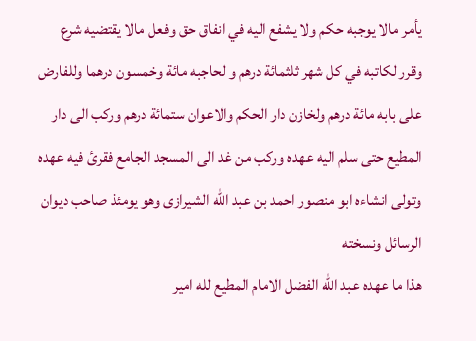يأمر مالا يوجبه حكم ولا يشفع اليه في انفاق حق وفعل مالا يقتضيه شرع وقرر لكاتبه في كل شهر ثلثمائة درهم و لحاجبه مائة وخمسون درهما وللفارض على بابه مائة درهم ولخازن دار الحكم والاعوان ستمائة درهم وركب الى دار المطيع حتى سلم اليه عهده وركب من غد الى المسجد الجامع فقرئ فيه عهده وتولى انشاءه ابو منصور احمد بن عبد الله الشيرازى وهو يومئذ صاحب ديوان الرسائل ونسخته
هذا ما عهده عبد الله الفضل الامام المطيع لله امير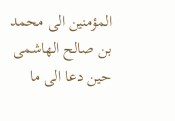المؤمنين الى محمد بن صالح الهاشمى حين دعا الى ما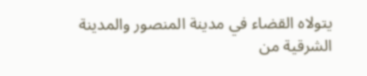يتولاه القضاء في مدينة المنصور والمدينة الشرقية من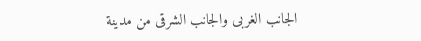الجانب الغربى والجانب الشرقى من مدينة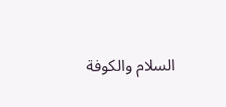السلام والكوفة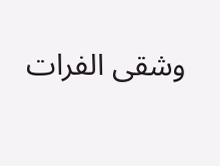وشقى الفرات